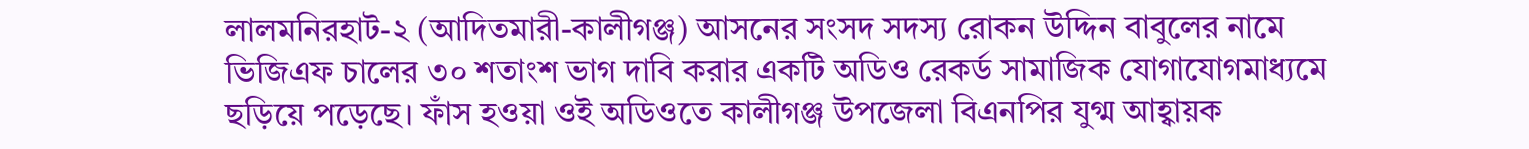লালমনিরহাট-২ (আদিতমারী-কালীগঞ্জ) আসনের সংসদ সদস্য রোকন উদ্দিন বাবুলের নামে ভিজিএফ চালের ৩০ শতাংশ ভাগ দাবি করার একটি অডিও রেকর্ড সামাজিক যোগাযোগমাধ্যমে ছড়িয়ে পড়েছে। ফাঁস হওয়া ওই অডিওতে কালীগঞ্জ উপজেলা বিএনপির যুগ্ম আহ্বায়ক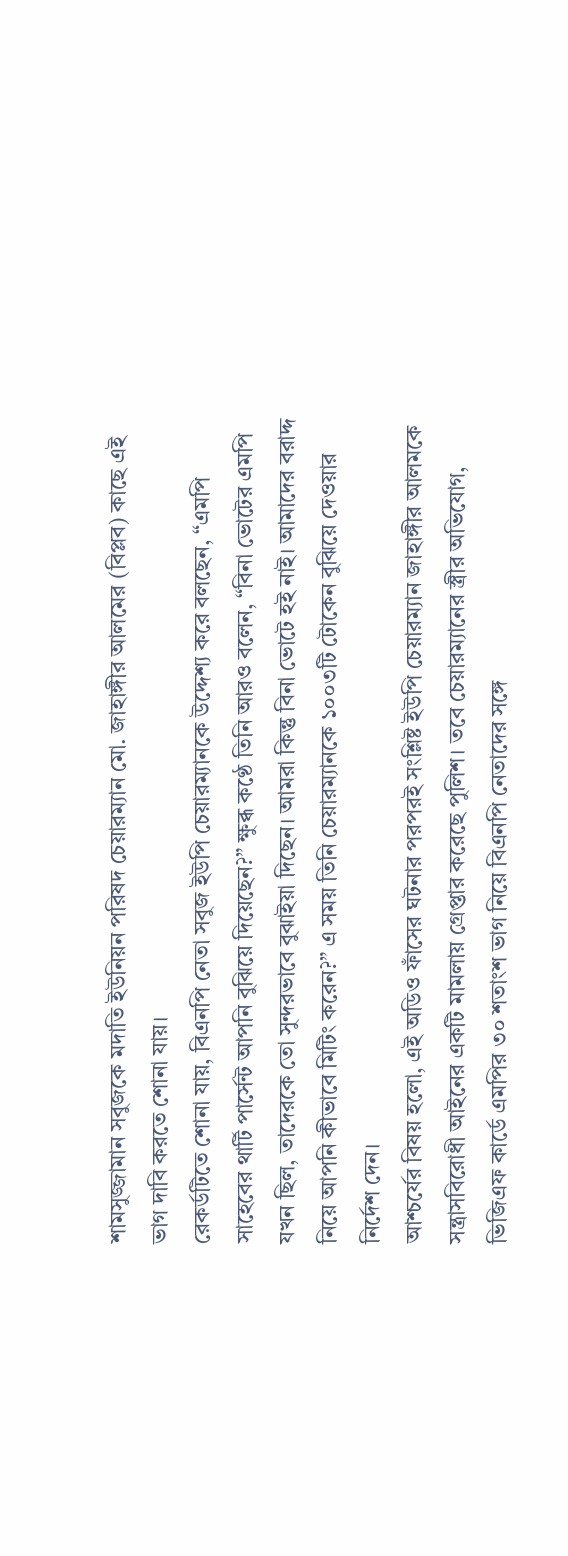শামসুজ্জামান সবুজকে মদাতি ইউনিয়ন পরিষদ চেয়ারম্যান মো. জাহাঙ্গীর আলমের (বিপ্লব) কাছে এই ভাগ দাবি করতে শোনা যায়।
রেকর্ডটিতে শোনা যায়, বিএনপি নেতা সবুজ ইউপি চেয়ারম্যানকে উদ্দেশ্য করে বলছেন, “এমপি সাহেবের থার্টি পার্সেন্ট আপনি বুঝিয়ে দিয়েছেন?” ক্ষুব্ধ কণ্ঠে তিনি আরও বলেন, “বিনা ভোটের এমপি যখন ছিল, তাদেরকে তো সুন্দরভাবে বুঝাইয়া দিছেন। আমরা কিন্তু বিনা ভোটে হই নাই। আমাদের বরাদ্দ নিয়ে আপনি কীভাবে মিটিং করেন?” এ সময় তিনি চেয়ারম্যানকে ১০০৩টি টোকেন বুঝিয়ে দেওয়ার নির্দেশ দেন।
আশ্চর্যের বিষয় হলো, এই অডিও ফাঁসের ঘটনার পরপরই সংশ্লিষ্ট ইউপি চেয়ারম্যান জাহাঙ্গীর আলমকে সন্ত্রাসবিরোধী আইনের একটি মামলায় গ্রেপ্তার করেছে পুলিশ। তবে চেয়ারম্যানের স্ত্রীর অভিযোগ, ভিজিএফ কার্ডে এমপির ৩০ শতাংশ ভাগ নিয়ে বিএনপি নেতাদের সঙ্গে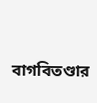বাগবিতণ্ডার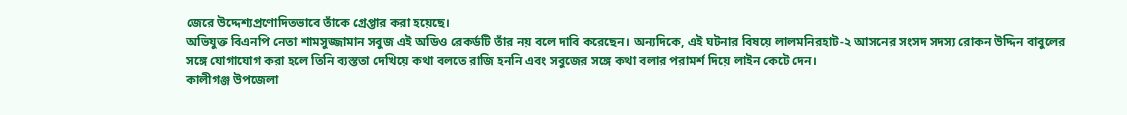জেরে উদ্দেশ্যপ্রণোদিতভাবে তাঁকে গ্রেপ্তার করা হয়েছে।
অভিযুক্ত বিএনপি নেতা শামসুজ্জামান সবুজ এই অডিও রেকর্ডটি তাঁর নয় বলে দাবি করেছেন। অন্যদিকে, এই ঘটনার বিষয়ে লালমনিরহাট-২ আসনের সংসদ সদস্য রোকন উদ্দিন বাবুলের সঙ্গে যোগাযোগ করা হলে তিনি ব্যস্ততা দেখিয়ে কথা বলতে রাজি হননি এবং সবুজের সঙ্গে কথা বলার পরামর্শ দিয়ে লাইন কেটে দেন।
কালীগঞ্জ উপজেলা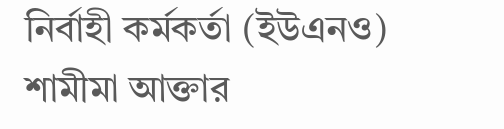নির্বাহী কর্মকর্তা (ইউএনও) শামীমা আক্তার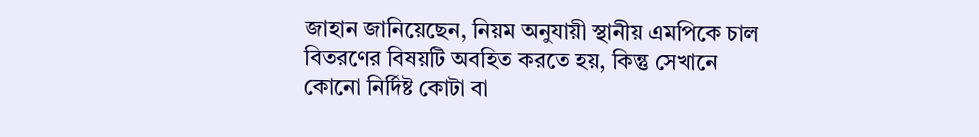জাহান জানিয়েছেন, নিয়ম অনুযায়ী স্থানীয় এমপিকে চাল বিতরণের বিষয়টি অবহিত করতে হয়, কিন্তু সেখানে কোনো নির্দিষ্ট কোটা বা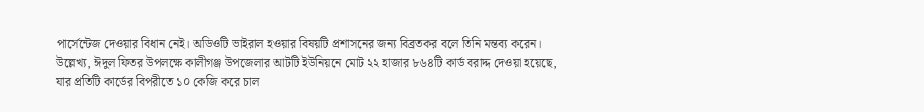পার্সেন্টেজ দেওয়ার বিধান নেই। অডিওটি ভাইরাল হওয়ার বিষয়টি প্রশাসনের জন্য বিব্রতকর বলে তিনি মন্তব্য করেন।
উল্লেখ্য, ঈদুল ফিতর উপলক্ষে কালীগঞ্জ উপজেলার আটটি ইউনিয়নে মোট ২২ হাজার ৮৬৪টি কার্ড বরাদ্দ দেওয়া হয়েছে, যার প্রতিটি কার্ডের বিপরীতে ১০ কেজি করে চাল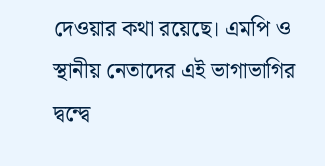দেওয়ার কথা রয়েছে। এমপি ও স্থানীয় নেতাদের এই ভাগাভাগির দ্বন্দ্বে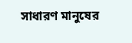সাধারণ মানুষের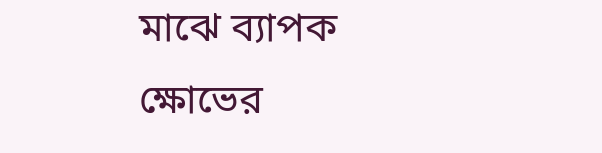মাঝে ব্যাপক ক্ষোভের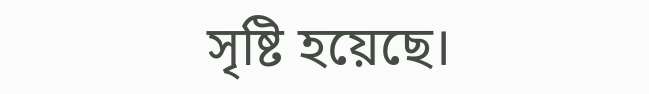সৃষ্টি হয়েছে।